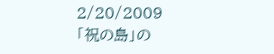2/20/2009
「祝の島」の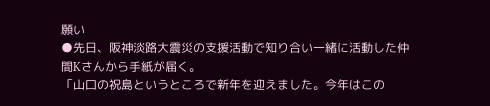願い
●先日、阪神淡路大震災の支援活動で知り合い一緒に活動した仲間Kさんから手紙が届く。
「山口の祝島というところで新年を迎えました。今年はこの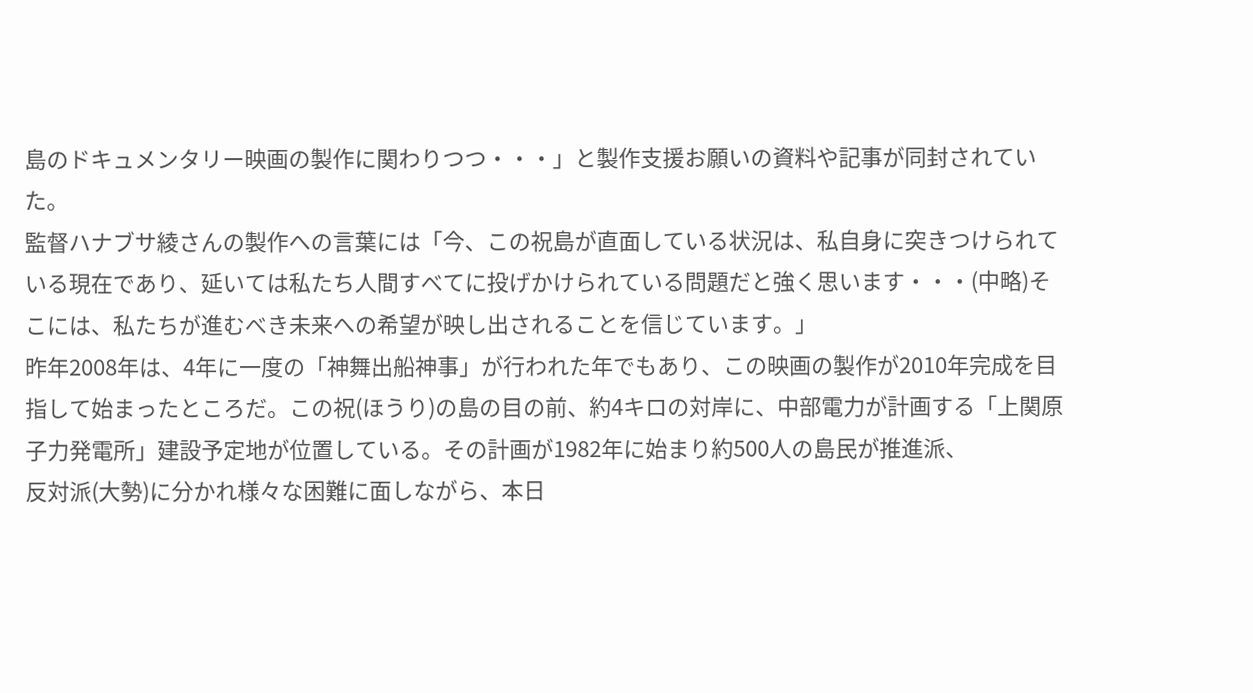島のドキュメンタリー映画の製作に関わりつつ・・・」と製作支援お願いの資料や記事が同封されていた。
監督ハナブサ綾さんの製作への言葉には「今、この祝島が直面している状況は、私自身に突きつけられている現在であり、延いては私たち人間すべてに投げかけられている問題だと強く思います・・・(中略)そこには、私たちが進むべき未来への希望が映し出されることを信じています。」
昨年2008年は、4年に一度の「神舞出船神事」が行われた年でもあり、この映画の製作が2010年完成を目指して始まったところだ。この祝(ほうり)の島の目の前、約4キロの対岸に、中部電力が計画する「上関原子力発電所」建設予定地が位置している。その計画が1982年に始まり約500人の島民が推進派、
反対派(大勢)に分かれ様々な困難に面しながら、本日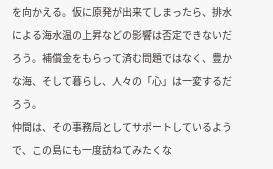を向かえる。仮に原発が出来てしまったら、排水による海水温の上昇などの影響は否定できないだろう。補償金をもらって済む問題ではなく、豊かな海、そして暮らし、人々の「心」は一変するだろう。
仲間は、その事務局としてサポートしているようで、この島にも一度訪ねてみたくな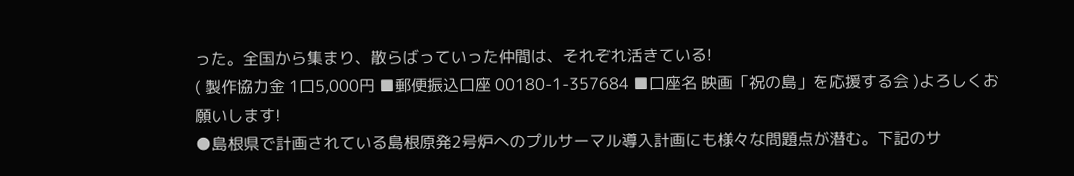った。全国から集まり、散らばっていった仲間は、それぞれ活きている!
( 製作協力金 1口5,000円 ■郵便振込口座 00180-1-357684 ■口座名 映画「祝の島」を応援する会 )よろしくお願いします!
●島根県で計画されている島根原発2号炉へのプルサーマル導入計画にも様々な問題点が潜む。下記のサ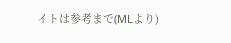イトは参考まで(MLより)